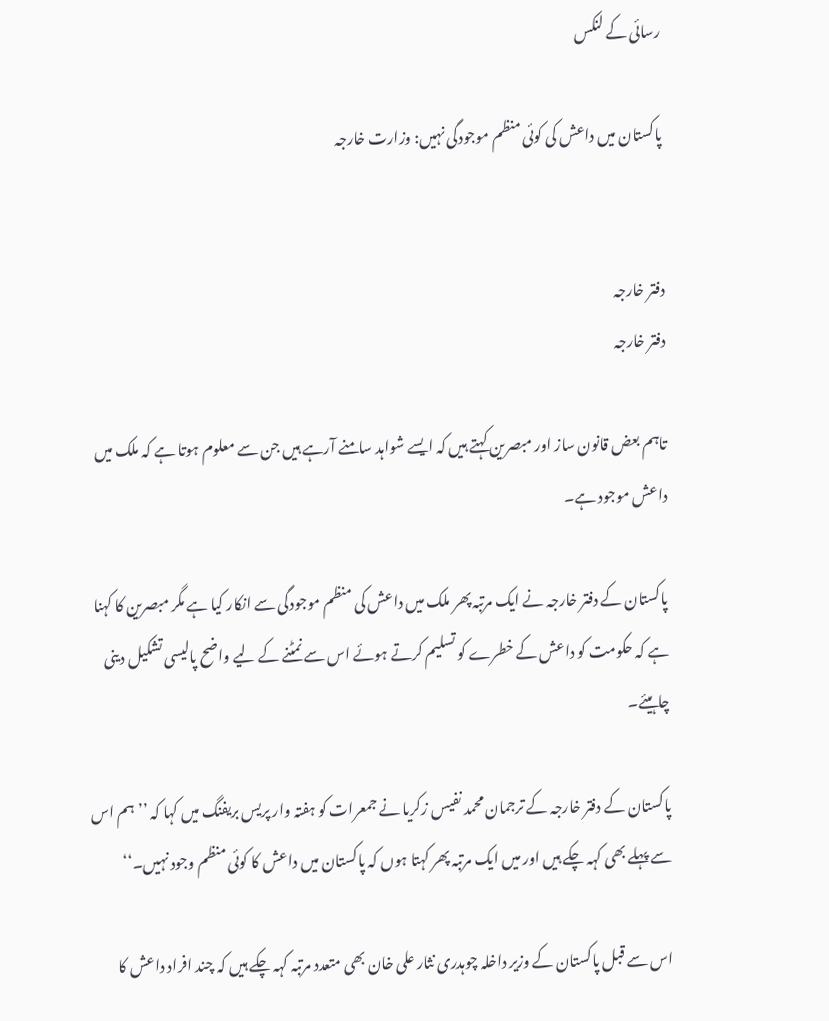رسائی کے لنکس

پاکستان میں داعش کی کوئی منظم موجودگی نہیں: وزارت خارجہ


دفتر خارجہ
دفتر خارجہ

تاہم بعض قانون ساز اور مبصرین کہتے ہیں کہ ایسے شواہد سامنے آرہے ہیں جن سے معلوم ہوتا ہے کہ ملک میں داعش موجود ہے۔

پاکستان کے دفتر خارجہ نے ایک مرتبہ پھر ملک میں داعش کی منظم موجودگی سے انکار کیا ہے مگر مبصرین کا کہنا ہے کہ حکومت کو داعش کے خطرے کو تسلیم کرتے ہوئے اس سے نمٹنے کے لیے واضح پالیسی تشکیل دینی چاہیئے۔

پاکستان کے دفتر خارجہ کے ترجمان محمد نفیس زکریا نے جمعرات کو ہفتہ وار پریس بریفنگ میں کہا کہ ’’ہم اس سے پہلے بھی کہہ چکے ہیں اور میں ایک مرتبہ پھر کہتا ہوں کہ پاکستان میں داعش کا کوئی منظم وجود نہیں۔‘‘

اس سے قبل پاکستان کے وزیر داخلہ چوہدری نثار علی خان بھی متعدد مرتبہ کہہ چکے ہیں کہ چند افراد داعش کا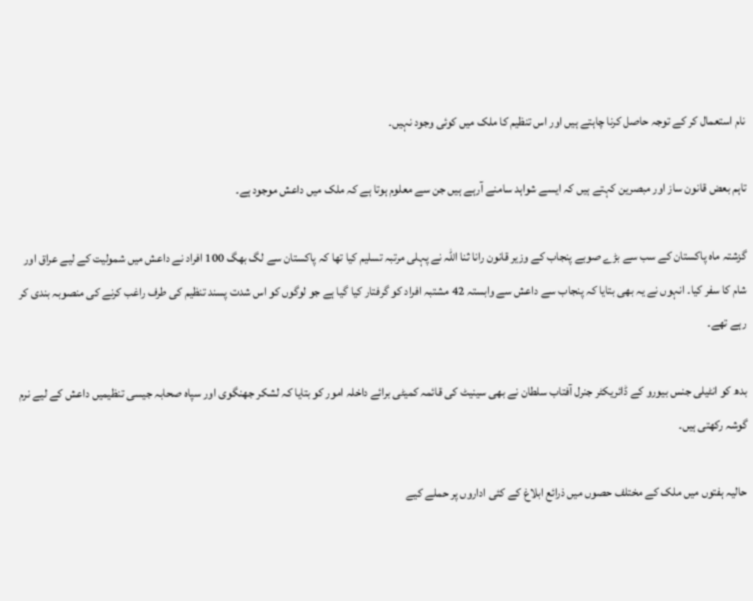نام استعمال کر کے توجہ حاصل کرنا چاہتے ہیں اور اس تنظیم کا ملک میں کوئی وجود نہیں۔

تاہم بعض قانون ساز اور مبصرین کہتے ہیں کہ ایسے شواہد سامنے آرہے ہیں جن سے معلوم ہوتا ہے کہ ملک میں داعش موجود ہے۔

گزشتہ ماہ پاکستان کے سب سے بڑے صوبے پنجاب کے وزیر قانون رانا ثنا اللہ نے پہلی مرتبہ تسلیم کیا تھا کہ پاکستان سے لگ بھگ 100 افراد نے داعش میں شمولیت کے لیے عراق اور شام کا سفر کیا۔ انہوں نے یہ بھی بتایا کہ پنجاب سے داعش سے وابستہ 42 مشتبہ افراد کو گرفتار کیا گیا ہے جو لوگوں کو اس شدت پسند تنظیم کی طرف راغب کرنے کی منصوبہ بندی کر رہے تھے۔

بدھ کو انٹیلی جنس بیورو کے ڈائریکٹر جنرل آفتاب سلطان نے بھی سینیٹ کی قائمہ کمیٹی برائے داخلہ امور کو بتایا کہ لشکر جھنگوی اور سپاہ صحابہ جیسی تنظیمیں داعش کے لیے نرم گوشہ رکھتی ہیں۔

حالیہ ہفتوں میں ملک کے مختلف حصوں میں ذرائع ابلاغ کے کئی اداروں پر حملے کیے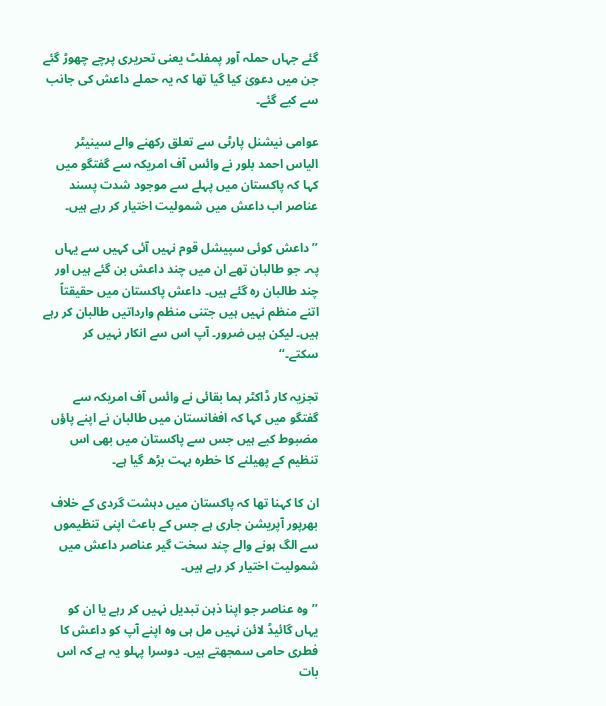گئے جہاں حملہ آور پمفلٹ یعنی تحریری پرچے چھوڑ گئے جن میں دعویٰ کیا گیا تھا کہ یہ حملے داعش کی جانب سے کیے گئے۔

عوامی نیشنل پارٹی سے تعلق رکھنے والے سینیٹر الیاس احمد بلور نے وائس آف امریکہ سے گفتگو میں کہا کہ پاکستان میں پہلے سے موجود شدت پسند عناصر اب داعش میں شمولیت اختیار کر رہے ہیں۔

’’داعش کوئی سپیشل قوم نہیں آئی کہیں سے یہاں پہ۔ جو طالبان تھے ان میں چند داعش بن گئے ہیں اور چند طالبان رہ گئے ہیں۔ داعش پاکستان میں حقیقتاً اتنے منظم نہیں ہیں جتنی منظم وارداتیں طالبان کر رہے ہیں۔ لیکن ہیں ضرور۔ آپ اس سے انکار نہیں کر سکتے۔‘‘

تجزیہ کار ڈاکٹر ہما بقائی نے وائس آف امریکہ سے گفتگو میں کہا کہ افغانستان میں طالبان نے اپنے پاؤں مضبوط کیے ہیں جس سے پاکستان میں بھی اس تنظیم کے پھیلنے کا خطرہ بہت بڑھ گیا ہے۔

ان کا کہنا تھا کہ پاکستان میں دہشت گردی کے خلاف بھرپور آپریشن جاری ہے جس کے باعث اپنی تنظیموں سے الگ ہونے والے چند سخت گیر عناصر داعش میں شمولیت اختیار کر رہے ہیں۔

’’وہ عناصر جو اپنا ذہن تبدیل نہیں کر رہے یا ان کو یہاں گائیڈ لائن نہیں مل ہی وہ اپنے آپ کو داعش کا فطری حامی سمجھتے ہیں۔ دوسرا پہلو یہ ہے کہ اس بات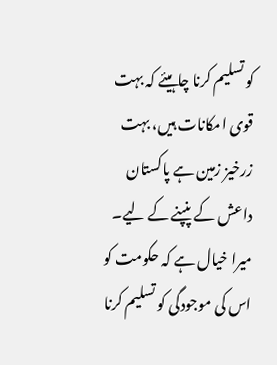کو تسلیم کرنا چاہیئے کہ بہت قوی امکانات ہیں، بہت زرخیز زمین ہے پاکستان داعش کے پنپنے کے لیے۔ میرا خیال ہے کہ حکومت کو اس کی موجودگی کو تسلیم کرنا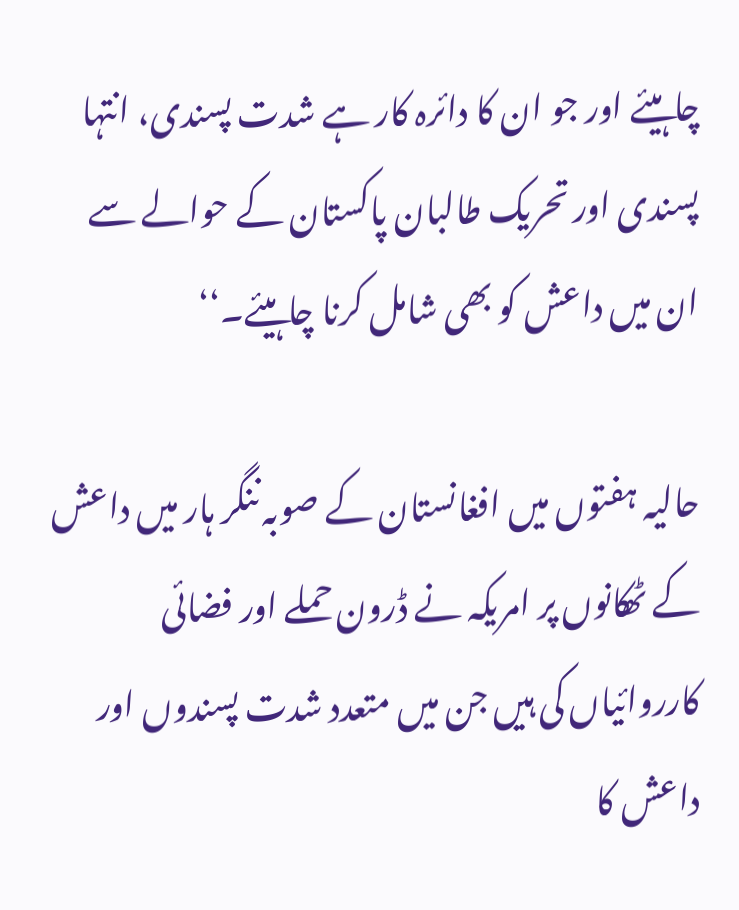چاہیئے اور جو ان کا دائرہ کار ہے شدت پسندی، انتہا پسندی اور تحریک طالبان پاکستان کے حوالے سے ان میں داعش کو بھی شامل کرنا چاہیئے۔‘‘

حالیہ ہفتوں میں افغانستان کے صوبہ ننگر ہار میں داعش کے ٹھکانوں پر امریکہ نے ڈرون حملے اور فضائی کارروائیاں کی ہیں جن میں متعدد شدت پسندوں اور داعش کا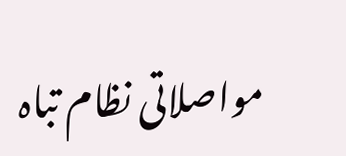مواصلاتی نظام تباہ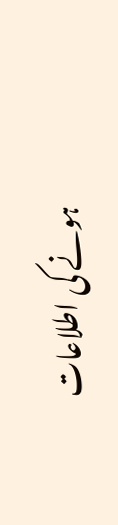ہونے کی اطلاعات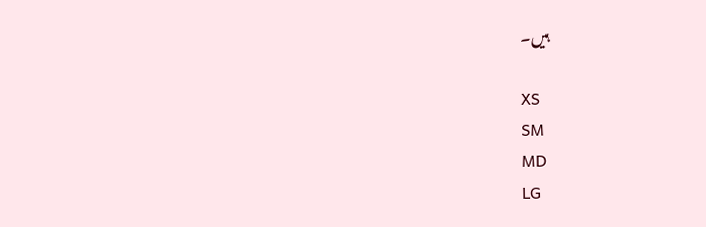ہیں۔

XS
SM
MD
LG